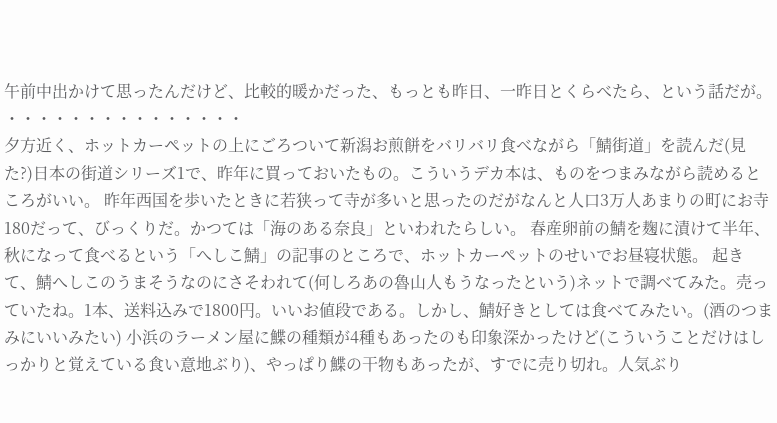午前中出かけて思ったんだけど、比較的暖かだった、もっとも昨日、一昨日とくらべたら、という話だが。
・・・・・・・・・・・・・・・
夕方近く、ホットカーペットの上にごろついて新潟お煎餅をバリバリ食べながら「鯖街道」を読んだ(見た?)日本の街道シリーズ1で、昨年に買っておいたもの。こういうデカ本は、ものをつまみながら読めるところがいい。 昨年西国を歩いたときに若狭って寺が多いと思ったのだがなんと人口3万人あまりの町にお寺180だって、びっくりだ。かつては「海のある奈良」といわれたらしい。 春産卵前の鯖を麹に漬けて半年、秋になって食べるという「へしこ鯖」の記事のところで、ホットカーペットのせいでお昼寝状態。 起きて、鯖へしこのうまそうなのにさそわれて(何しろあの魯山人もうなったという)ネットで調べてみた。売っていたね。1本、送料込みで1800円。いいお値段である。しかし、鯖好きとしては食べてみたい。(酒のつまみにいいみたい) 小浜のラーメン屋に鰈の種類が4種もあったのも印象深かったけど(こういうことだけはしっかりと覚えている食い意地ぶり)、やっぱり鰈の干物もあったが、すでに売り切れ。人気ぶり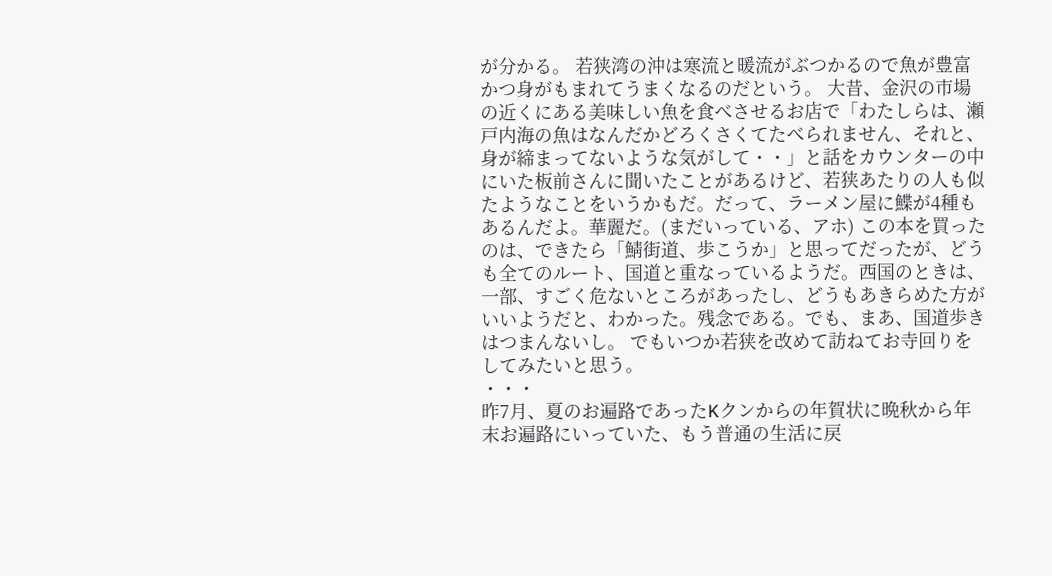が分かる。 若狭湾の沖は寒流と暖流がぶつかるので魚が豊富かつ身がもまれてうまくなるのだという。 大昔、金沢の市場の近くにある美味しい魚を食べさせるお店で「わたしらは、瀬戸内海の魚はなんだかどろくさくてたべられません、それと、身が締まってないような気がして・・」と話をカウンターの中にいた板前さんに聞いたことがあるけど、若狭あたりの人も似たようなことをいうかもだ。だって、ラーメン屋に鰈が4種もあるんだよ。華麗だ。(まだいっている、アホ) この本を買ったのは、できたら「鯖街道、歩こうか」と思ってだったが、どうも全てのルート、国道と重なっているようだ。西国のときは、一部、すごく危ないところがあったし、どうもあきらめた方がいいようだと、わかった。残念である。でも、まあ、国道歩きはつまんないし。 でもいつか若狭を改めて訪ねてお寺回りをしてみたいと思う。
・・・
昨7月、夏のお遍路であったKクンからの年賀状に晩秋から年末お遍路にいっていた、もう普通の生活に戻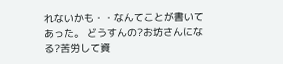れないかも・・なんてことが書いてあった。 どうすんの?お坊さんになる?苦労して資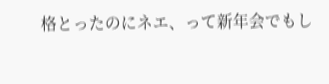格とったのにネエ、って新年会でもし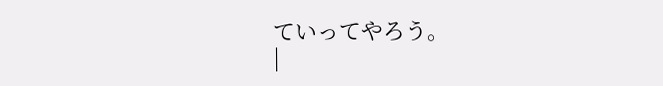ていってやろう。
|